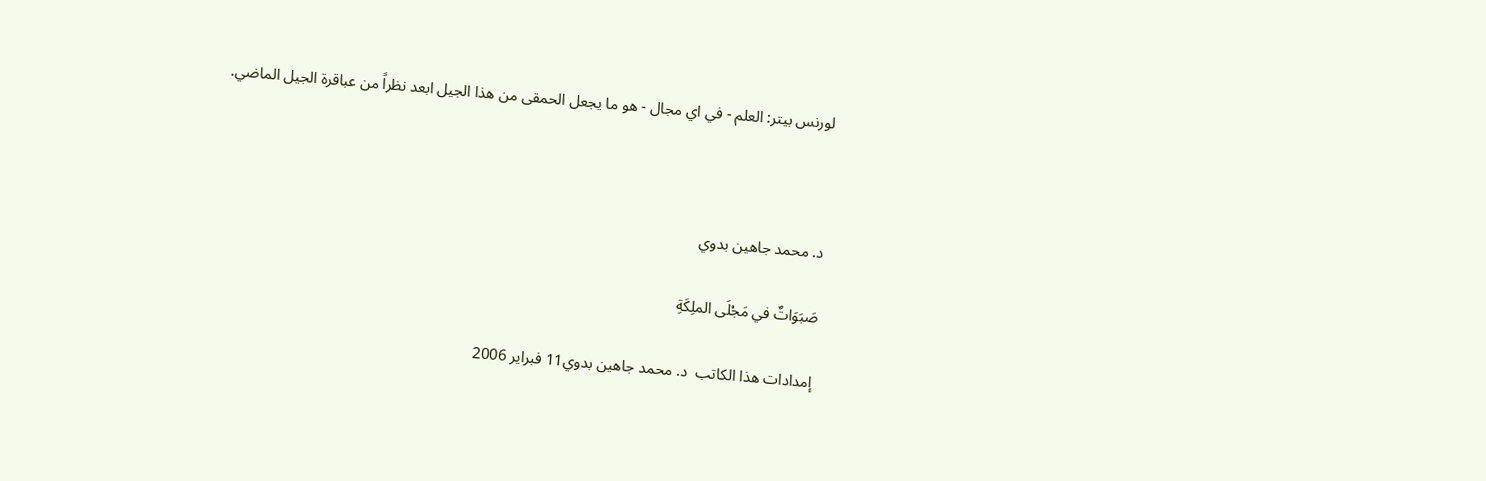لورنس بيتر: العلم - في اي مجال - هو ما يجعل الحمقى من هذا الجيل ابعد نظراً من عباقرة الجيل الماضي.



د. محمد جاهين بدوي

صَبَوَاتٌ في مَجْلَى الملِكَةِ

إمدادات هذا الكاتب  د. محمد جاهين بدوي11 فبراير 2006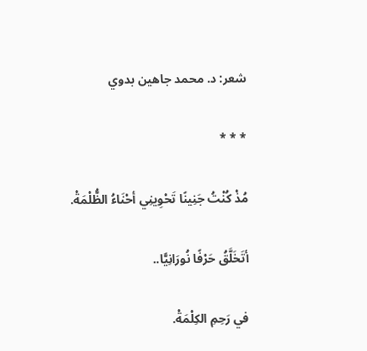شعر: د. محمد جاهين بدوي

* * *

مُذْ كُنْتُ جَنِينًا تَحْوِينِي أحْنَاءُ الظُّلْمَةْ.

أتَخَلَّقُ حَرْفًا نُورَانِيًّا..

في رَحِمِ الكِلْمَةْ.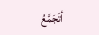أتَجَمَّعُ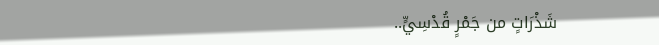شَذْرَاتٍ من جَمْرٍ قُدْسِيٍّ..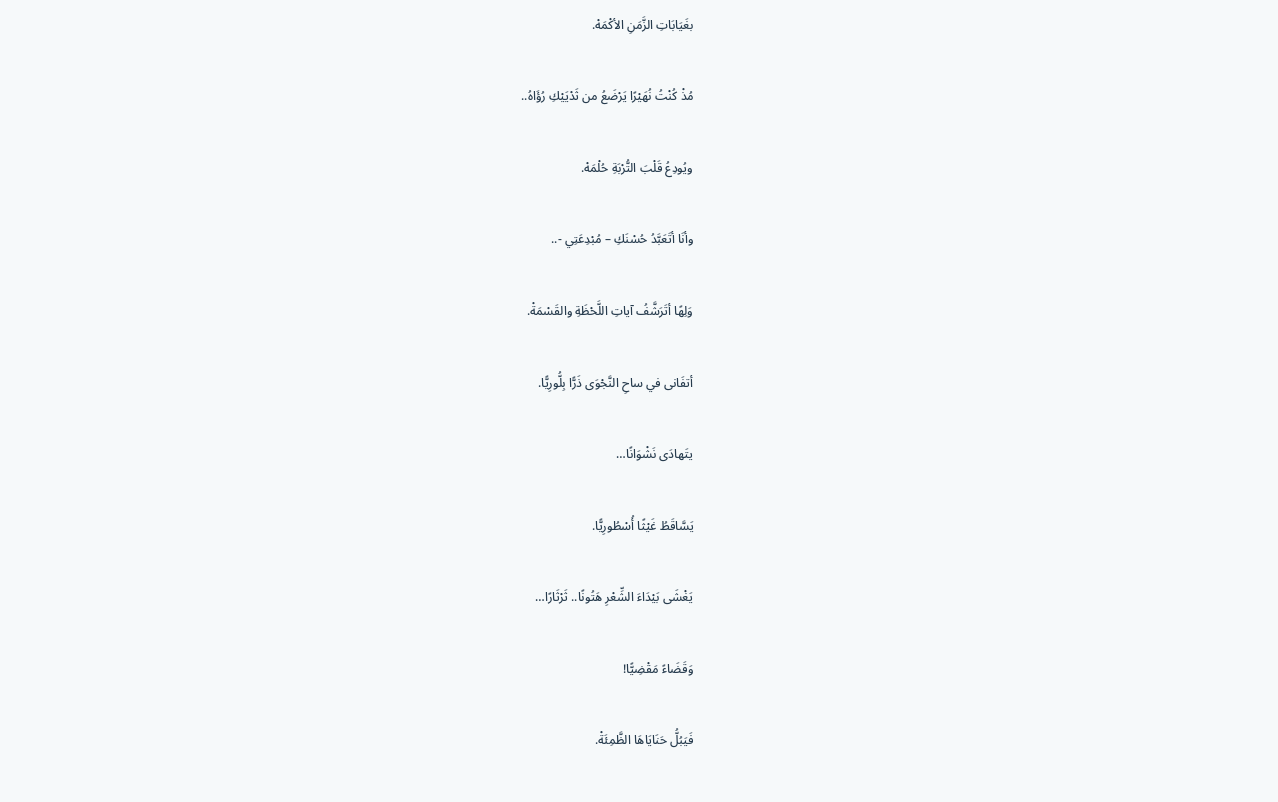بغَيَابَاتِ الزَّمَنِ الأكْمَهْ.

مُذْ كُنْتُ نُهَيْرًا يَرْضَعُ من ثَدْيَيْكِ رُؤَاهُ..

ويُودِعُ قَلْبَ التُّرْبَةِ حُلْمَهْ.

وأنَا أتَعَبَّدُ حُسْنَكِ – مُبْدِعَتِي -..

وَلِهًا أتَرَشَّفُ آياتِ اللَّحْظَةِ والقَسْمَةْ.

أتفَانى في ساحِ النَّجْوَى ذَرًّا بِلُّورِيًّا.

يتَهادَى نَشْوَانًا…

يَسَّاقَطُ غَيْثًا أُسْطُورِيًّا.

يَغْشَى بَيْدَاءَ الشِّعْرِ هَتُونًا.. ثَرْثَارًا…

وَقَضَاءً مَقْضِيًّا!

فَيَبُلُّ حَنَايَاهَا الظَّمِئَةْ.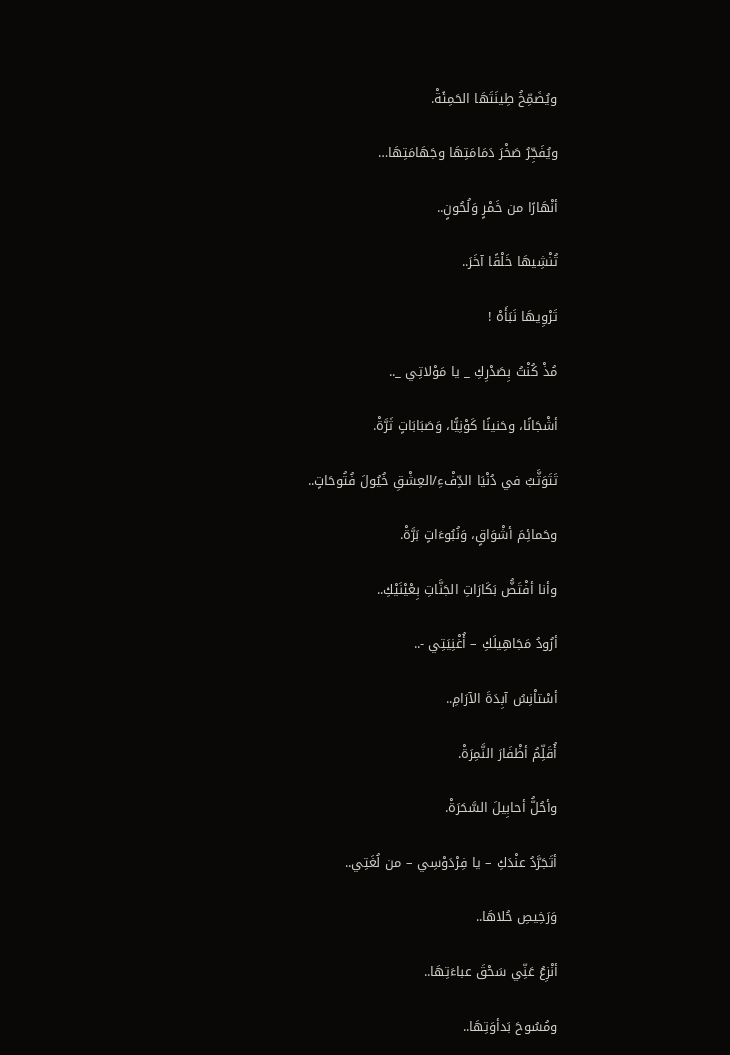ويُضَمِّخُ طِينَتَهَا الحَمِئَةْ.

ويُفَجِّرُ صَخْرَ دَمَامَتِهَا وجَهَامَتِهَا…

أنْهَارًا من خَمْرٍ وَلُحُونٍ..

تُنْشِيهَا خَلْقًا آخَرَ..

تَرْوِيهَا نَبَأَهْ !

مُذْ كُنْتُ بِصَدْرِكِ _ يا مَوْلاتِي _..

أشْجَانًا، وحَنينًا كَوْنِيًّا، وَصَبَابَاتٍ ثَرَّةْ.

تَتَوَثَّبُ في دُنْيَا الدِّفْءِ/العِشْقِ خُيُولَ فُتُوحَاتٍ..

وحَمائِمَ أشْوَاقٍ، وَنُبُوءَاتٍ بَرَّةْ.

وأنا أفْتَضُّ بَكَارَاتِ الجَنَّاتِ بِعْيْنَيْكِ..

أرُودُ مَجَاهِيلَكِ – أُغْنِيَتِي -..

أسْتاْنِسُ آبِدَةَ الآرَامِ..

أُقَلِّمُ أظْفَارَ النَّمِرَةْ.

وأحُلُّ أحابِيلَ السَّحَرَةْ.

أتَجَرَّدُ عنْدَكِ – يا فِرْدَوْسِي – من لُغَتِي..

وَرَخِيصِ حُلاهَا..

أنْزِعُ عَنِّي سَحْقَ عباءَتِهَا..

ومُسُوحَ بَدأوَتِهَا..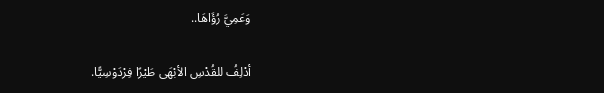وَعَمِيَّ رُؤَاهَا..

أدْلِفُ للقُدْسِ الأبْهَى طَيْرًا فِرْدَوْسِيًّا.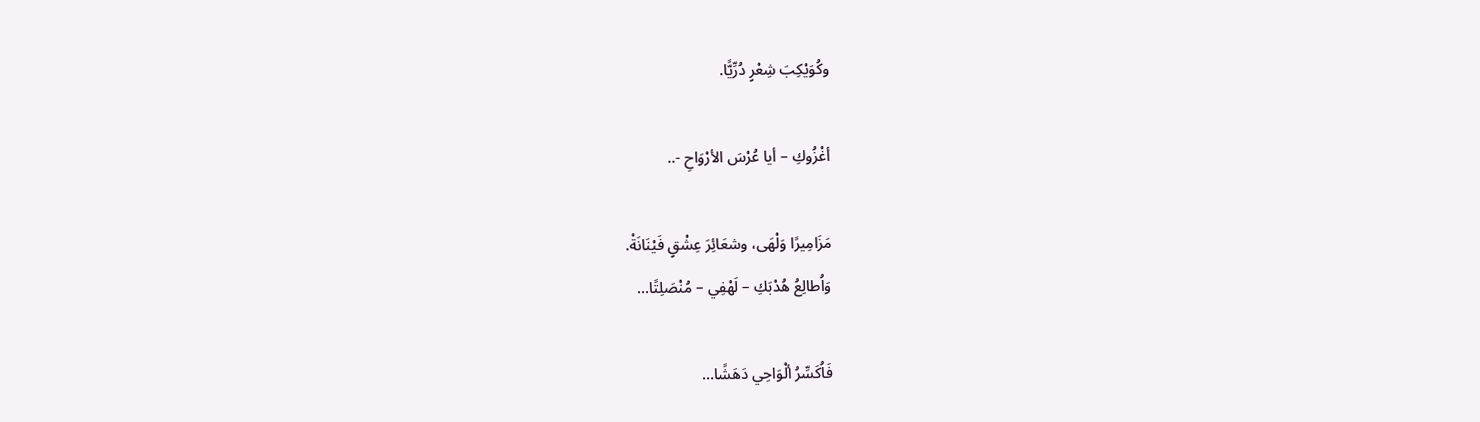وكُوَيْكِبَ شِعْرٍ دُرِّيًّا.

أغْزُوكِ – أيا عُرْسَ الأرْوَاحِ -..

مَزَامِيرًا وَلْهَى، وشعَائِرَ عِشْقٍ فَيْنَانَةْ.
وَاُطالِعُ هُدْبَكِ – لَهْفِي – مُنْصَلِتًا…

فَاُكَسِّرُ ألْوَاحِي دَهَشًا…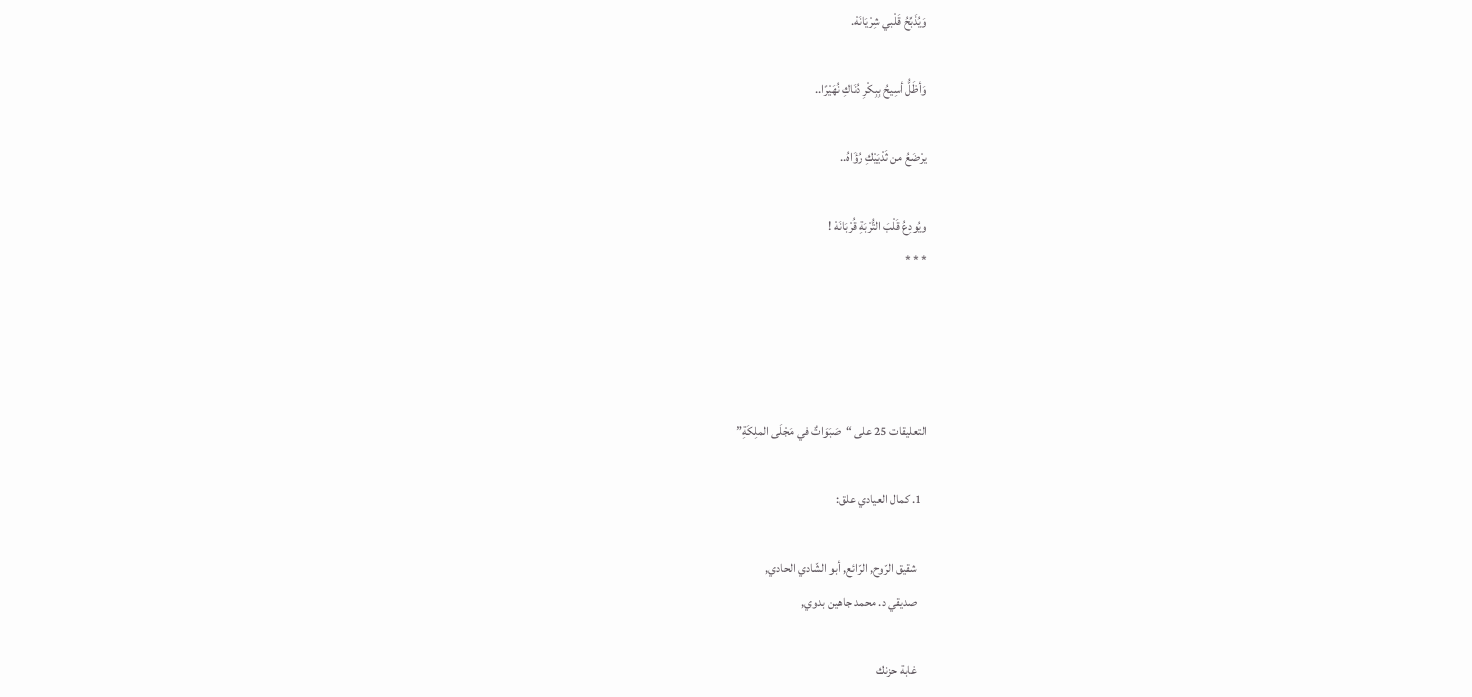وَيُذَبِّحُ قَلْبي شِرْيَانَهْ.

وَأظَلُّ أسِيحُ بِبِكْرِ دُنَاكِ نُهَيْرًا..

يرْضَعُ من ثَدْيَيْكِ رُؤَاهُ..

ويُودِعُ قَلْبَ التُّرْبَةِ قُرْبَانَهْ !
* * *




التعليقات 25 على “صَبَوَاتٌ في مَجْلَى الملِكَةِ”

  1. كمال العيادي علق:

    شقيق الرّوح, الرّائع, أبو الشّادي الحادي,
    صديقي د. محمد جاهين بدوي,

    غابة حزنك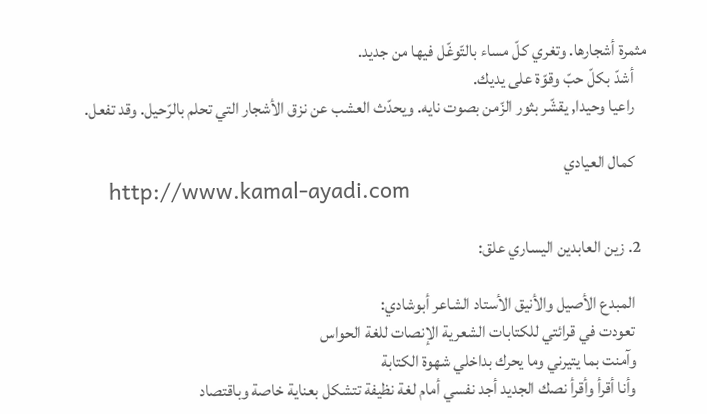مثمرة أشجارها. وتغري كلّ مساء بالتّوغّل فيها من جديد.
    أشدّ بكلّ حبّ وقوّة على يديك.
    راعيا وحيدا, يقشّر بثور الزّمن بصوت نايه. ويحدّث العشب عن نزق الأشجار التي تحلم بالرّحيل. وقد تفعل.

    كمال العيادي
    http://www.kamal-ayadi.com

  2. زين العابدين اليساري علق:

    المبدع الأصيل والأنيق الأستاد الشاعر أبوشادي:
    تعودت في قرائتي للكتابات الشعرية الإنصات للغة الحواس
    وآمنت بما يتيرني وما يحرك بداخلي شهوة الكتابة
    وأنا أقرأ وأقرأ نصك الجديد أجد نفسي أمام لغة نظيفة تتشكل بعناية خاصة وباقتصاد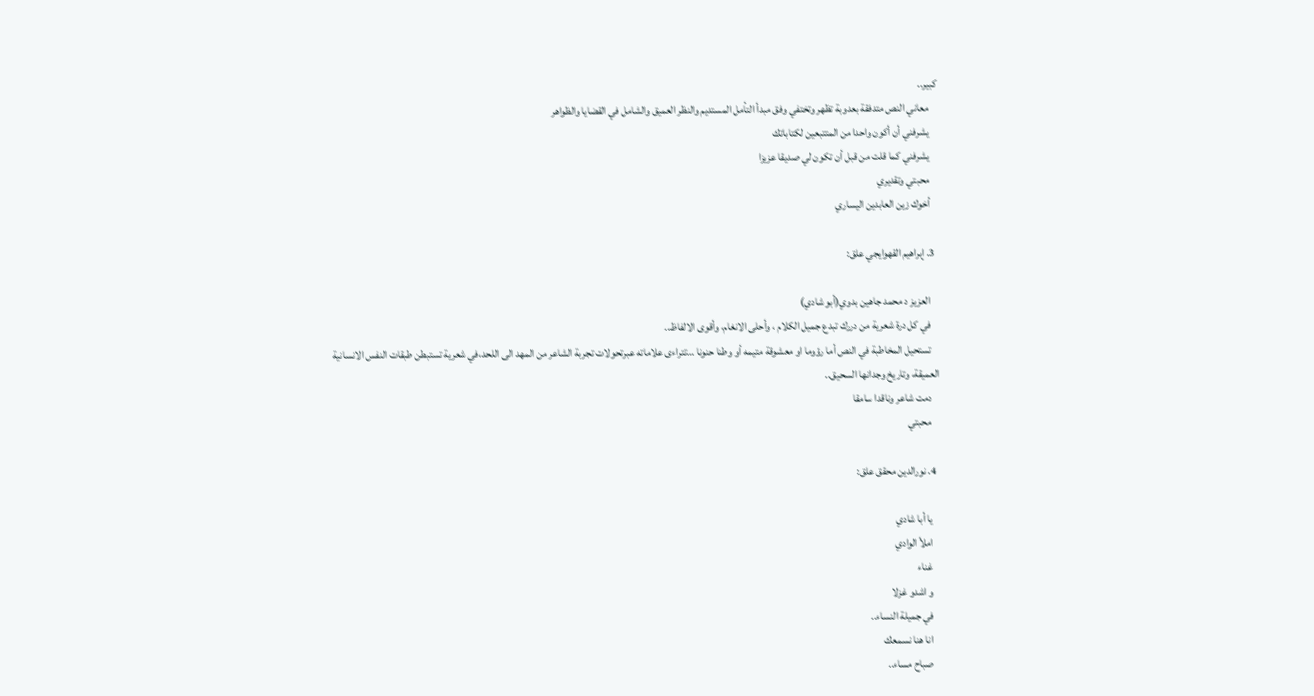كبير..
    معاني النص متدفقة بعدوبة تظهر وتختفي وفق مبدأ التأمل المستديم والنظر العميق والشامل في القضايا والظواهر
    يشرفني أن أكون واحدا من المتتبعين لكتاباتك
    يشرفني كما قلت من قبل أن تكون لي صديقا عزيزا
    محبتي وتقديري
    أخوك زين العابدين اليساري

  3. إبراهيم القهوايجي علق:

    العزيز د محمد جاهين بدوي(أبو شادي)
    في كل درة شعرية من دررك تبدع جميل الكلام ، وأحلى الانغام، وأقوى الالفاظ..
    تستحيل المخاطبة في النص أما رؤوما او معشوقة متيمه أو وطنا حنونا …تتراءى علاماته عبرتحولات تجربة الشاعر من المهد الى اللحد،في شعرية تستبطن طبقات النفس الانسانية العميقة، وتاريخ وجدانها السحيق..
    دمت شاعر وناقدا سامقا
    محبتي

  4. نورالدين محقق علق:

    يا أبا شادي
    املأ الوادي
    غناء
    و اشدو غزلا
    في جميلة النساء..
    انا هنا نسمعك
    صباح مساء..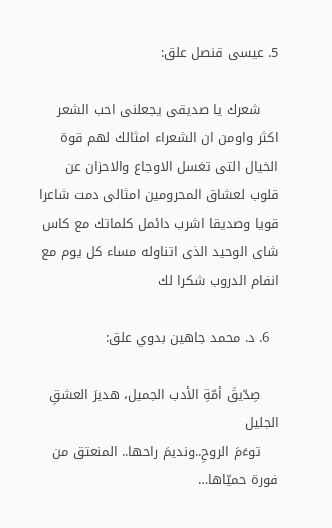5. عيسى قنصل علق:

    شعرك يا صديقى يجعلنى احب الشعر اكثر واومن ان الشعراء امثالك لهم قوة الخيال التى تغسل الاوجاع والاحزان عن قلوب لعشاق المحرومين امثالى دمت شاعرا قويا وصديقا اشرب دائمل كلماتك مع كاس شاى الوحيد الذى اتناوله مساء كل يوم مع انفام الدروب شكرا لك

  6. د. محمد جاهين بدوي علق:

    صِدّيقَ أمّةِ الأدب الجميل، هديرَ العشقِ الجليل
    توءَمَ الروحِ..ونديمَ راحها.. المنعتق من فورة حميّاها…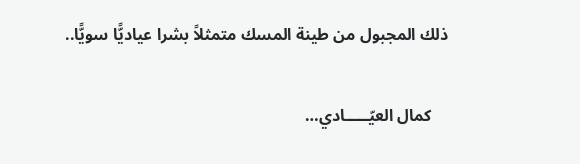ذلك المجبول من طينة المسك متمثلاً بشرا عياديًّا سويًّا..

    كمال العيّـــــادي…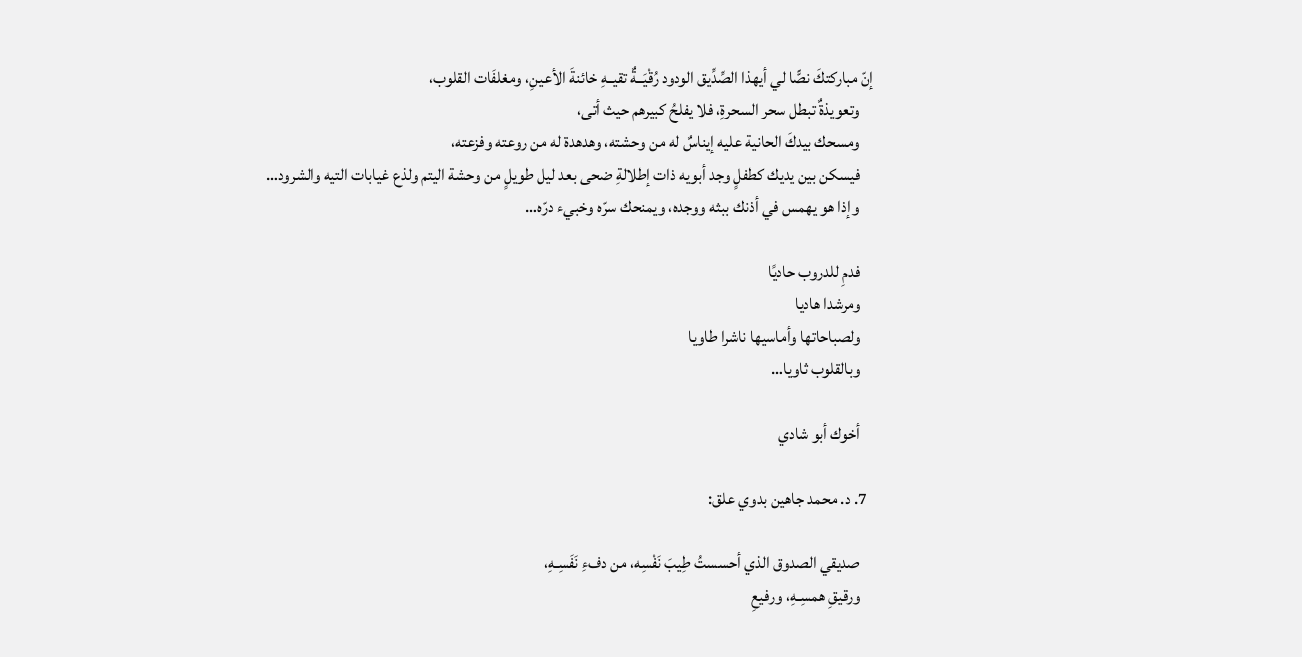إنّ مباركتكَ نصًّا لي أيهذا الصِّدِّيق الودود رُقْيَــةٌ تقيــهِ خائنةَ الأعينِ، ومغلفَات القلوب،
    وتعويذةٌ تبطل سحر السحرةِ، فلا يفلحُ كبيرهم حيث أتى،
    ومسحك بيدكَ الحانية عليه إيناسٌ له من وحشته، وهدهدة له من روعته وفزعته،
    فيسكن بين يديك كطفلٍ وجد أبويه ذات إطلالةِ ضحى بعد ليل طويلٍ من وحشة اليتم ولذع غيابات التيه والشرود…
    وإذا هو يهمس في أذنك ببثه ووجده، ويمنحك سرّه وخبيء درّه…

    فدمِ للدروب حاديًا
    ومرشدا هاديا
    ولصباحاتها وأماسيها ناشرا طاويا
    وبالقلوب ثاويا…

    أخوك أبو شادي

  7. د. محمد جاهين بدوي علق:

    صديقي الصدوق الذي أحسستُ طِيبَ نَفْسِه، من دفءِ نَفَسِـهِ،
    ورقيقِ همسِـهِ، ورفيعِ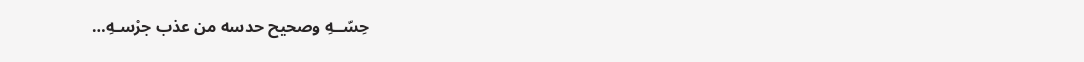حِسّــهِ وصحيح حدسه من عذب جرْسـهِ…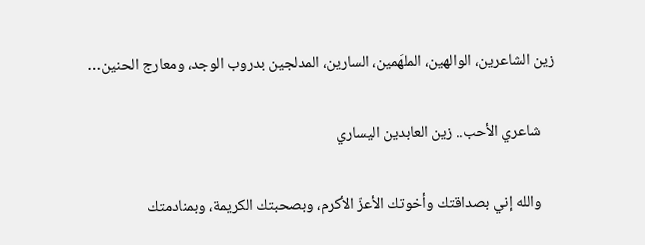زين الشاعرين، الوالهين، الملهَمين، السارين، المدلجين بدروب الوجد، ومعارج الحنين…

    شاعري الأحب.. زين العابدين اليساري

    والله إني بصداقتك وأخوتك الأعزّ الأكرم، وبصحبتك الكريمة، وبمنادمتك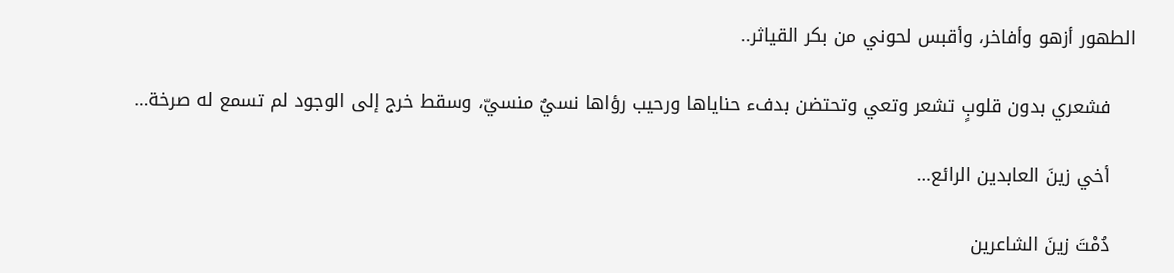الطهور أزهو وأفاخر، وأقبس لحوني من بكر القياثر..

    فشعري بدون قلوبٍ تشعر وتعي وتحتضن بدفء حناياها ورحيب رؤاها نسيٌ منسيّ، وسقط خرج إلى الوجود لم تسمع له صرخة…

    أخي زينَ العابدين الرائع…

    دُمْتَ زينَ الشاعرين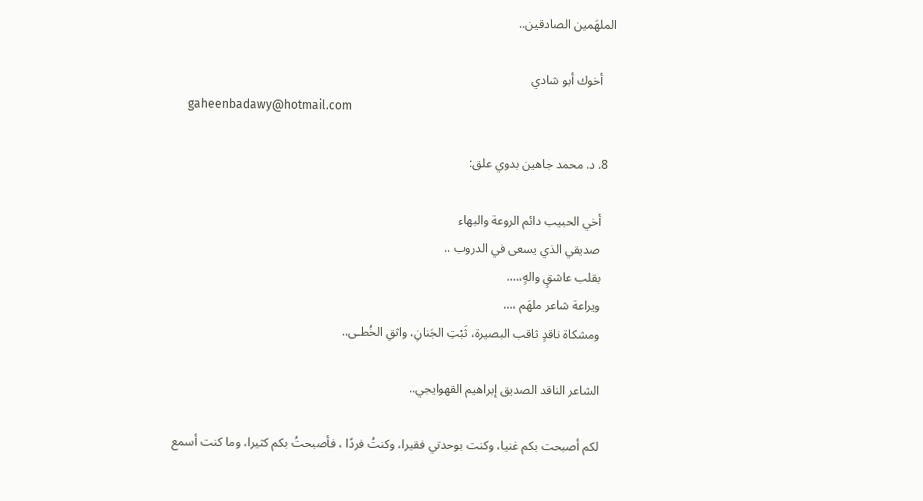الملهَمين الصادقين..

    أخوك أبو شادي
    gaheenbadawy@hotmail.com

  8. د. محمد جاهين بدوي علق:

    أخي الحبيب دائم الروعة والبهاء
    صديقي الذي يسعى في الدروب ..
    بقلب عاشقٍ والهٍ،….
    ويراعة شاعر ملهَم ،…
    ومشكاة ناقدٍ ثاقب البصيرة، ثَبْتِ الجَنانِ، واثقِ الخُطـى..

    الشاعر الناقد الصديق إبراهيم القهوايجي..

    لكم أصبحت بكم غنيا، وكنت بوحدتي فقيرا، وكنتُ فردًا ، فأصبحتُ بكم كثيرا، وما كنت أسمع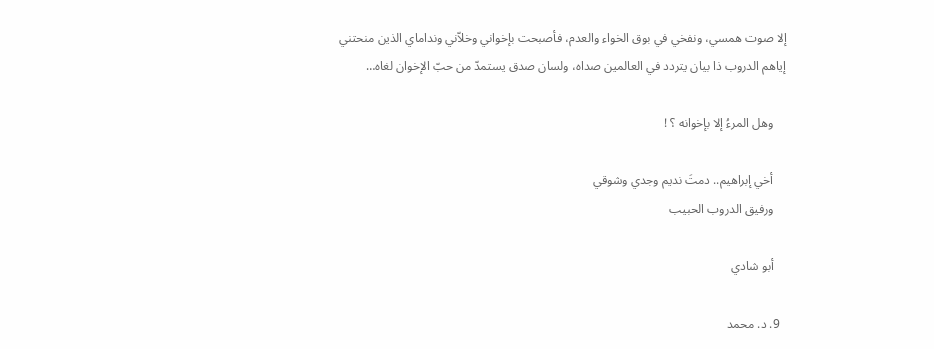إلا صوت همسي، ونفخي في بوق الخواء والعدم، فأصبحت بإخواني وخلاّني ونداماي الذين منحتني إياهم الدروب ذا بيان يتردد في العالمين صداه، ولسان صدق يستمدّ من حبّ الإخوان لغاه…

    وهل المرءُ إلا بإخوانه ؟ !

    أخي إبراهيم.. دمتَ نديم وجدي وشوقي
    ورفيق الدروب الحبيب

    أبو شادي

  9. د. محمد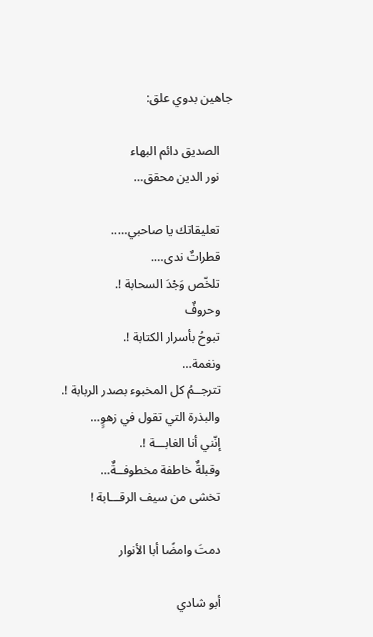جاهين بدوي علق:

    الصديق دائم البهاء
    نور الدين محقق…

    تعليقاتك يا صاحبي…..
    قطراتٌ ندى….
    تلخّص وَجْدَ السحابة !.
    وحروفٌ
    تبوحُ بأسرار الكتابة !.
    ونغمة…
    تترجــمُ كل المخبوء بصدر الربابة !.
    والبذرة التي تقول في زهوٍ…
    إنّني أنا الغابـــة !.
    وقبلةٌ خاطفة مخطوفــةٌ…
    تخشى من سيف الرقـــابة !

    دمتَ وامضًا أبا الأنوار

    أبو شادي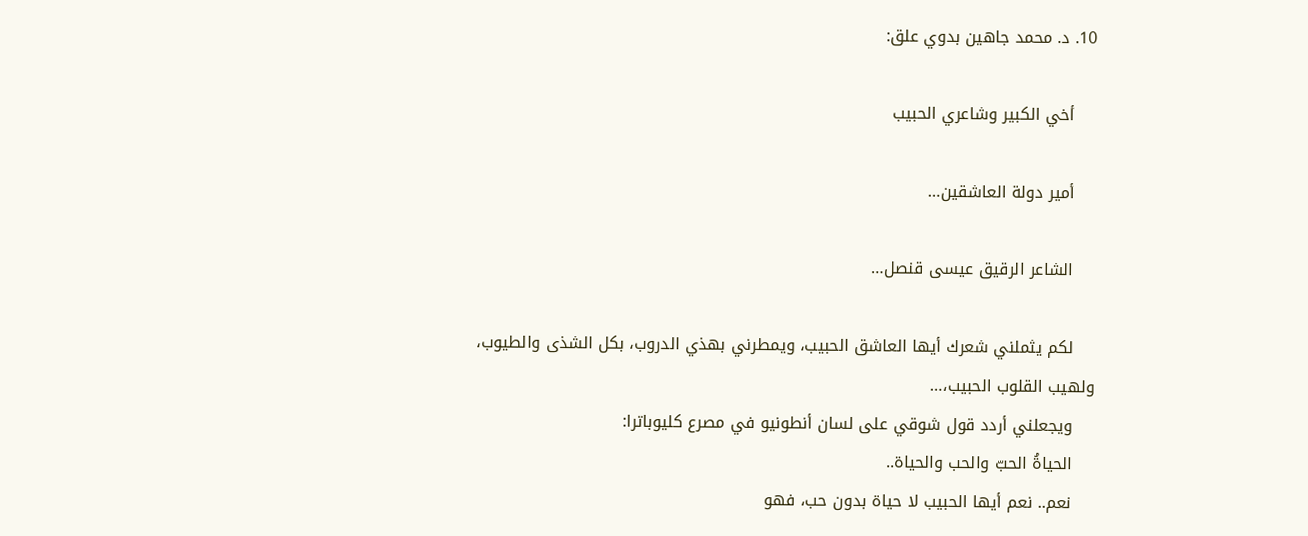10. د. محمد جاهين بدوي علق:

    أخي الكبير وشاعري الحبيب

    أمير دولة العاشقين…

    الشاعر الرقيق عيسى قنصل…

    لكم يثملني شعرك أيها العاشق الحبيب، ويمطرني بهذي الدروب، بكل الشذى والطيوب، ولهيب القلوب الحبيب،…
    ويجعلني أردد قول شوقي على لسان أنطونيو في مصرع كليوباترا:
    الحياةُ الحبّ والحب والحياة..
    نعم.. نعم أيها الحبيب لا حياة بدون حب، فهو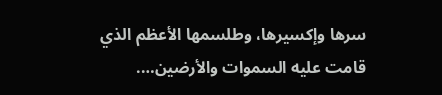سرها وإكسيرها، وطلسمها الأعظم الذي قامت عليه السموات والأرضين….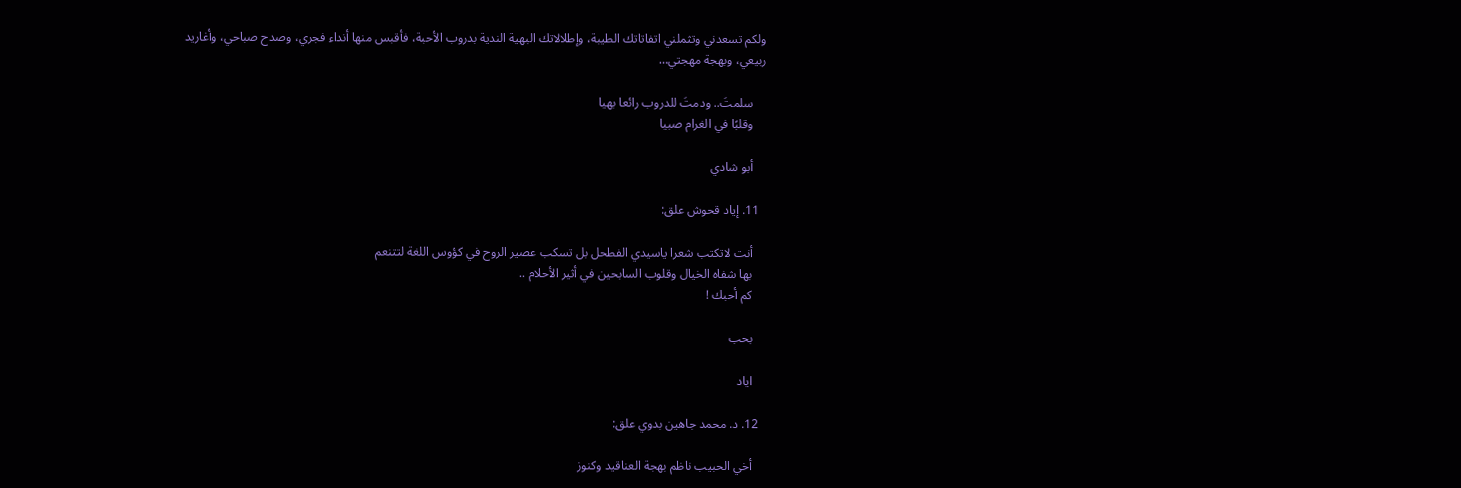ولكم تسعدني وتثملني اتفاتاتك الطيبة، وإطلالاتك البهية الندية بدروب الأحبة، فأقبس منها أنداء فجري، وصدح صباحي، وأغاريد ربيعي، وبهجة مهجتي…

    سلمتَ.. ودمتَ للدروب رائعا بهيا
    وقلبًا في الغرام صبيا

    أبو شادي

  11. إياد قحوش علق:

    أنت لاتكتب شعرا ياسيدي الفطحل بل تسكب عصير الروح في كؤوس اللغة لتتنعم
    بها شفاه الخيال وقلوب السابحين في أثير الأحلام ..
    كم أحبك !

    بحب

    اياد

  12. د. محمد جاهين بدوي علق:

    أخي الحبيب ناظم بهجة العناقيد وكنوز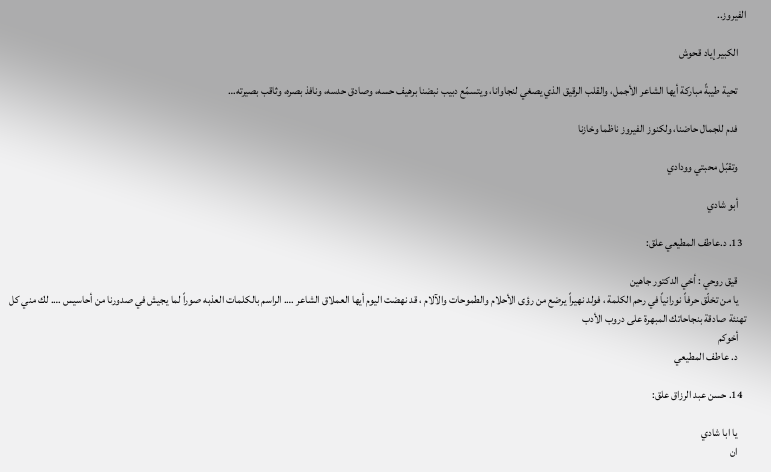الفيروز..

    الكبير إياد قحوش

    تحية طيبةً مباركة أيها الشاعر الأجمل، والقلب الرقيق الذي يصغي لنجاوانا، ويتسمّع دبيب نبضنا برهيف حسه، وصادق حدسه، ونافذ بصره، وثاقب بصيرته…

    فدم للجمال حاضنا، ولكنوز الفيروز ناظما وخازنا

    وتقبّل محبتي وودادي

    أبو شادي

  13. د.عاطف المطيعي علق:

    قيق روحي : أخي الدكتور جاهين
    يا من تخلّق حرفاً نورانياً في رحم الكلمة ، فولد نهيراً يرضع من رؤى الأحلام والطموحات والآلام ، قد نهضت اليوم أيها العملاق الشاعر …. الراسم بالكلمات العذبه صوراً لما يجيش في صدورنا من أحاسيس …. لك مني كل تهنئة صادقة بنجاحاتك المبهرة على دروب الأدب
    أخوكم
    د. عاطف المطيعي

  14. حسن عبد الرزاق علق:

    يا ابا شادي
    ان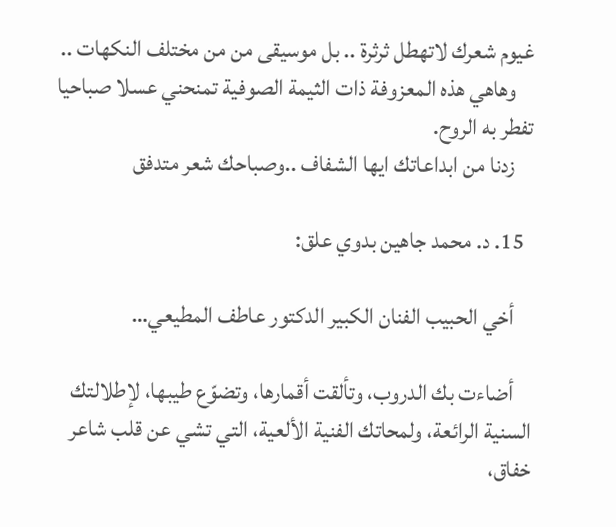غيوم شعرك لاتهطل ثرثرة .. بل موسيقى من من مختلف النكهات ..
    وهاهي هذه المعزوفة ذات الثيمة الصوفية تمنحني عسلا صباحيا تفطر به الروح.
    زدنا من ابداعاتك ايها الشفاف ..وصباحك شعر متدفق

  15. د. محمد جاهين بدوي علق:

    أخي الحبيب الفنان الكبير الدكتور عاطف المطيعي…

    أضاءت بك الدروب، وتألقت أقمارها، وتضوّع طيبها، لإطلالتك السنية الرائعة، ولمحاتك الفنية الألعية، التي تشي عن قلب شاعر خفاق،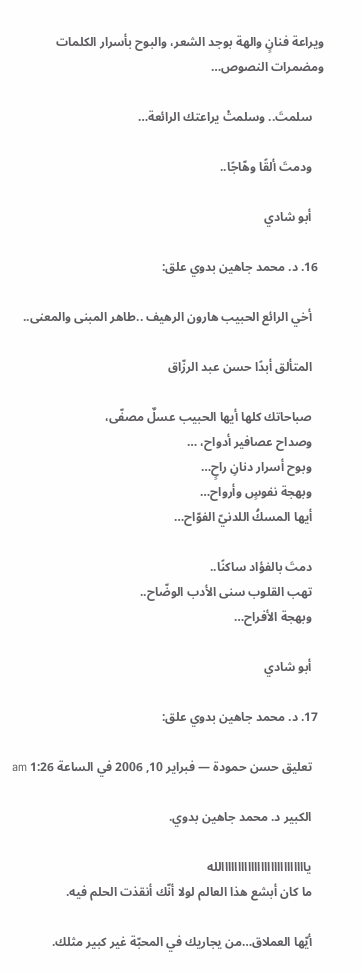ويراعة فنانٍ والهة بوجد الشعر، والبوح بأسرار الكلمات ومضمرات النصوص…

    سلمتَ.. وسلمتْ يراعتك الرائعة…

    ودمتَ ألقًا وهّاجًا..

    أبو شادي

  16. د. محمد جاهين بدوي علق:

    أخي الرائع الحبيب هارون الرهيف ..طاهر المبنى والمعنى..

    المتألق أبدًا حسن عبد الرزّاق

    صباحاتك كلها أيها الحبيب عسلٌ مصفّى،
    وصداح عصافير أدواح، …
    وبوح أسرار دنانِ راحٍ…
    وبهجة نفوسٍ وأرواح…
    أيها المسكُ اللدنيّ الفوّاح…

    دمتَ بالفؤاد ساكنًا..
    تهب القلوب سنى الأدب الوضّاح..
    وبهجة الأفراح…

    أبو شادي

  17. د. محمد جاهين بدوي علق:

    تعليق حسن حمودة — فبراير 10, 2006 في الساعة 1:26 am

    الكبير د. محمد جاهين بدوي.

    ياااااااااااااااااااااااااالله
    ما كان أبشع هذا العالم لولا أنّك أنقذت الحلم فيه.

    أيّها العملاق…من يجاريك في المحبّة غير كبير مثلك.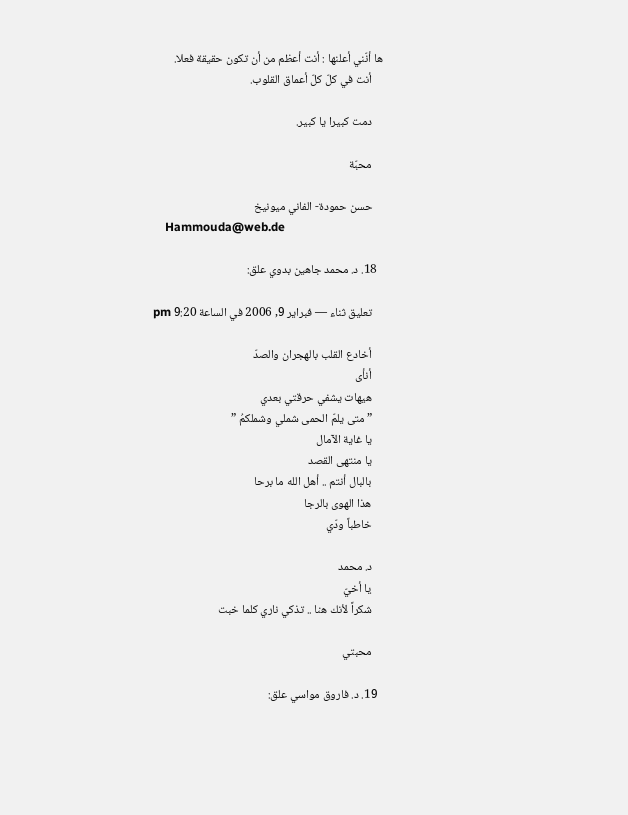ها أنّني أعلنها : أنت أعظم من أن تكون حقيقة فعلا.
    أنت في كلّ كلّ أعماق القلوب.

    دمت كبيرا يا كبير.

    محبّة

    حسن حمودة- الفاني ميونيخ
    Hammouda@web.de

  18. د. محمد جاهين بدوي علق:

    تعليق ثناء — فبراير 9, 2006 في الساعة 9:20 pm

    أخادع القلب بالهجران والصدّ
    أنأى
    هيهات يشفي حرقتي بعدي
    ” متى يلمّ الحمى شملي وشملكمُ ”
    يا غاية الآمال
    يا منتهى القصد
    بالبال أنتم .. أهل الله ما برحا
    هذا الهوى بالرجا
    خاطباً ودّي

    د. محمد
    يا أخيّ
    شكراً لأنك هنا .. تذكي ناري كلما خبت

    محبتي

  19. د. فاروق مواسي علق: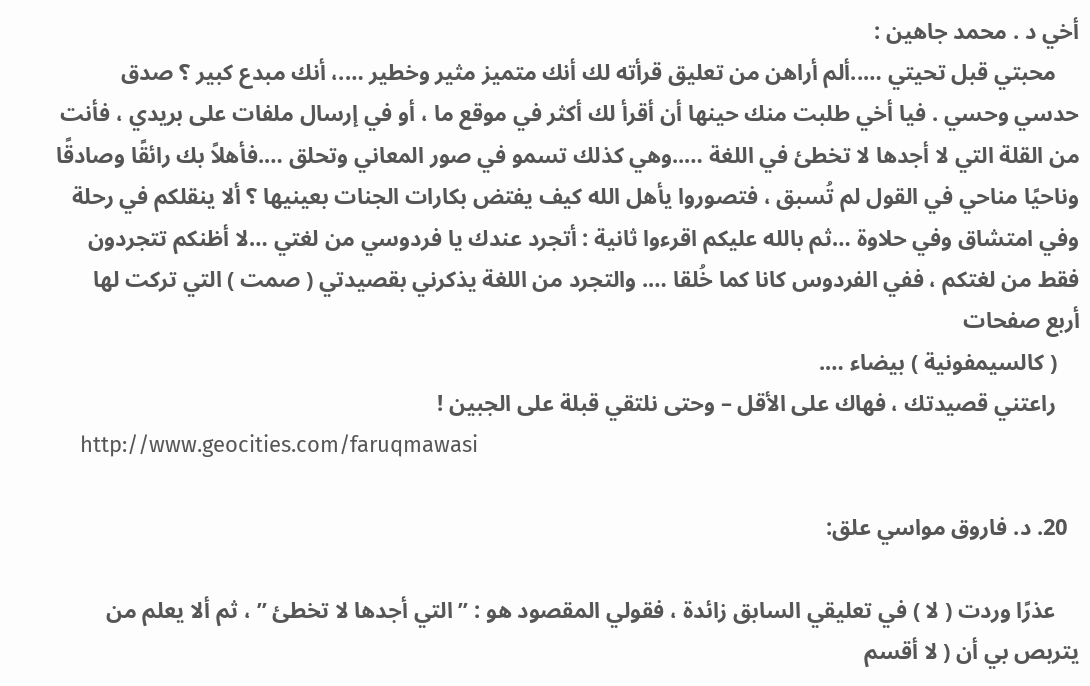أخي د . محمد جاهين :
    محبتي قبل تحيتي …..ألم أراهن من تعليق قرأته لك أنك متميز مثير وخطير ….، أنك مبدع كبير ؟ صدق حدسي وحسي . فيا أخي طلبت منك حينها أن أقرأ لك أكثر في موقع ما ، أو في إرسال ملفات على بريدي ، فأنت من القلة التي لا أجدها لا تخطئ في اللغة …..وهي كذلك تسمو في صور المعاني وتحلق ….فأهلاً بك رائقًا وصادقًا وناحيًا مناحي في القول لم تُسبق ، فتصوروا يأهل الله كيف يفتض بكارات الجنات بعينيها ؟ ألا ينقلكم في رحلة وفي امتشاق وفي حلاوة …ثم بالله عليكم اقرءوا ثانية : أتجرد عندك يا فردوسي من لغتي …لا أظنكم تتجردون فقط من لغتكم ، ففي الفردوس كانا كما خُلقا …. والتجرد من اللغة يذكرني بقصيدتي ( صمت ) التي تركت لها أربع صفحات
    ( كالسيمفونية ) بيضاء ….
    راعتني قصيدتك ، فهاك على الأقل – وحتى نلتقي قبلة على الجبين !
    http://www.geocities.com/faruqmawasi

  20. د. فاروق مواسي علق:

    عذرًا وردت ( لا ) في تعليقي السابق زائدة ، فقولي المقصود هو : ” التي أجدها لا تخطئ ” ، ثم ألا يعلم من يتربص بي أن ( لا أقسم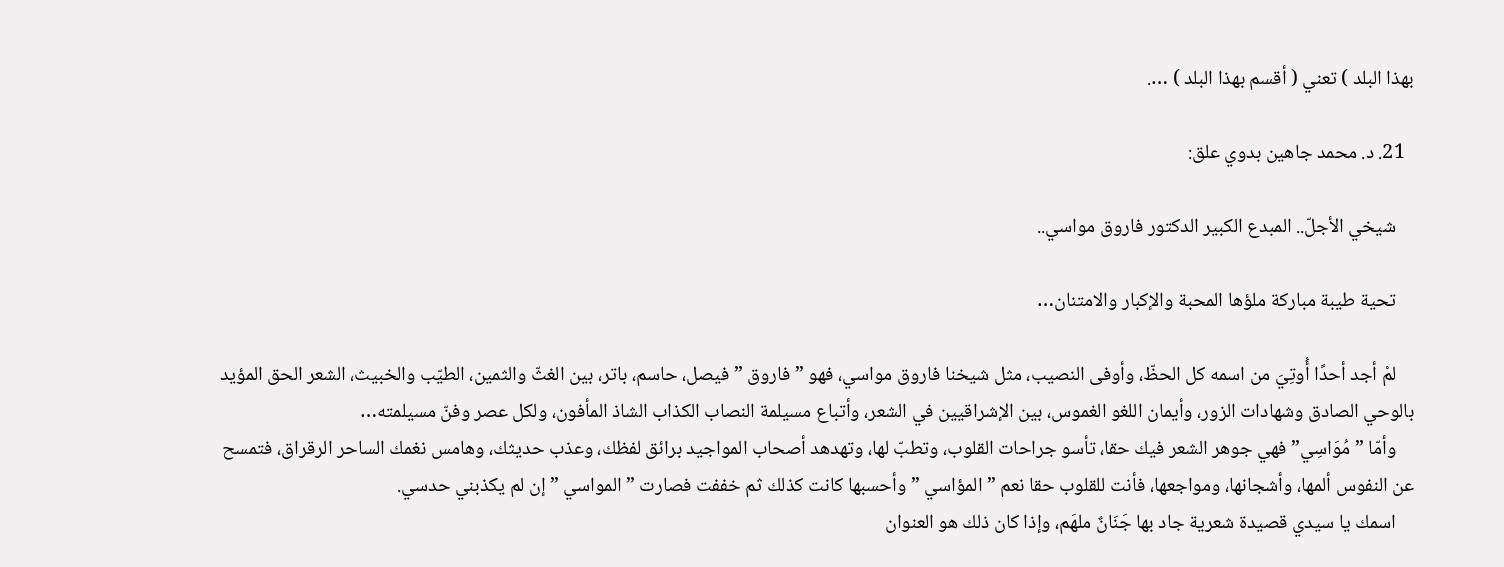بهذا البلد ) تعني ( أقسم بهذا البلد ) ….

  21. د. محمد جاهين بدوي علق:

    شيخي الأجلّ.. المبدع الكبير الدكتور فاروق مواسي..

    تحية طيبة مباركة ملؤها المحبة والإكبار والامتنان…

    لمْ أجد أحدًا أُوتِيَ من اسمه كل الحظّ، وأوفى النصيب، مثل شيخنا فاروق مواسي، فهو ” فاروق ” فيصل، حاسم، باتر، بين الغثّ والثمين، الطيّب والخبيث، الشعر الحق المؤيد بالوحي الصادق وشهادات الزور، وأيمان اللغو الغموس، بين الإشراقيين في الشعر، وأتباع مسيلمة النصاب الكذاب الشاذ المأفون، ولكل عصر وفنّ مسيلمته…
    وأمّا ” مُوَاسِي” فهي جوهر الشعر فيك حقا، تأسو جراحات القلوب، وتطبّ لها، وتهدهد أصحاب المواجيد برائق لفظك، وعذب حديثك، وهامس نغمك الساحر الرقراق، فتمسح عن النفوس ألمها، وأشجانها، ومواجعها، فأنت للقلوب حقا نعم ” المؤاسي ” وأحسبها كانت كذلك ثم خففت فصارت ” المواسي ” إن لم يكذبني حدسي.
    اسمك يا سيدي قصيدة شعرية جاد بها جَنَانٌ ملهَم، وإذا كان ذلك هو العنوان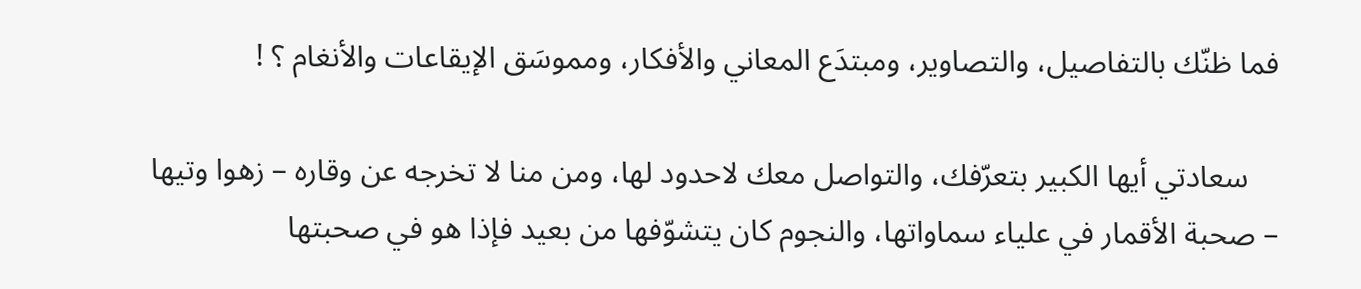فما ظنّك بالتفاصيل، والتصاوير، ومبتدَع المعاني والأفكار، ومموسَق الإيقاعات والأنغام ؟ !

    سعادتي أيها الكبير بتعرّفك، والتواصل معك لاحدود لها، ومن منا لا تخرجه عن وقاره – زهوا وتيها – صحبة الأقمار في علياء سماواتها، والنجوم كان يتشوّفها من بعيد فإذا هو في صحبتها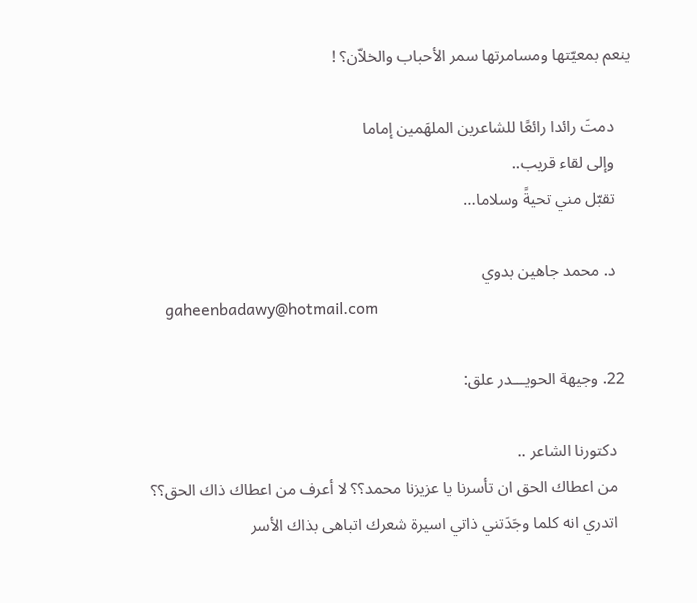ينعم بمعيّتها ومسامرتها سمر الأحباب والخلاّن؟ !

    دمتَ رائدا رائعًا للشاعرين الملهَمين إماما
    وإلى لقاء قريب..
    تقبّل مني تحيةً وسلاما…

    د. محمد جاهين بدوي
    gaheenbadawy@hotmail.com

  22. وجيهة الحويـــدر علق:

    دكتورنا الشاعر ..
    من اعطاك الحق ان تأسرنا يا عزيزنا محمد؟؟ لا أعرف من اعطاك ذاك الحق؟؟
    اتدري انه كلما وجَدَتني ذاتي اسيرة شعرك اتباهى بذاك الأسر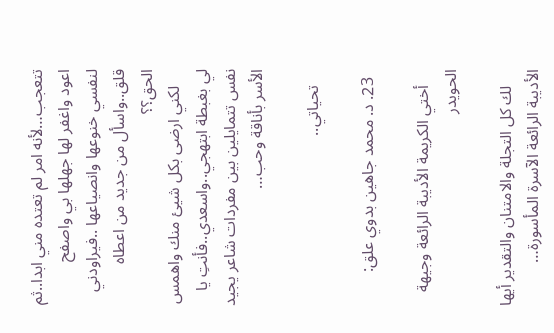تتعجب…لأنه امر لم تعتده مني ابدا..ثم اعود واغفر لها جهلها بي واصفح لنفسي خنوعها وانصياعها ..فيراودني قلق..واسأل من جديد من اعطاه الحق؟؟
    لكني ارضى بكل شيئ منك واهمس لي بغبطة ابتهجي..واسعدي..فأنتِ يا نفس تتمايلين بين مفردات شاعر يجيد الأسر بأناقة وحب…

    تحياتي..

  23. د. محمد جاهين بدوي علق:

    أختي الكريمة الأديبة الرائعة وجيهة الحويدر

    لك كل التجلة والامتنان والتقدير أيها الأديبة الرائعة الآسرة المأسورة…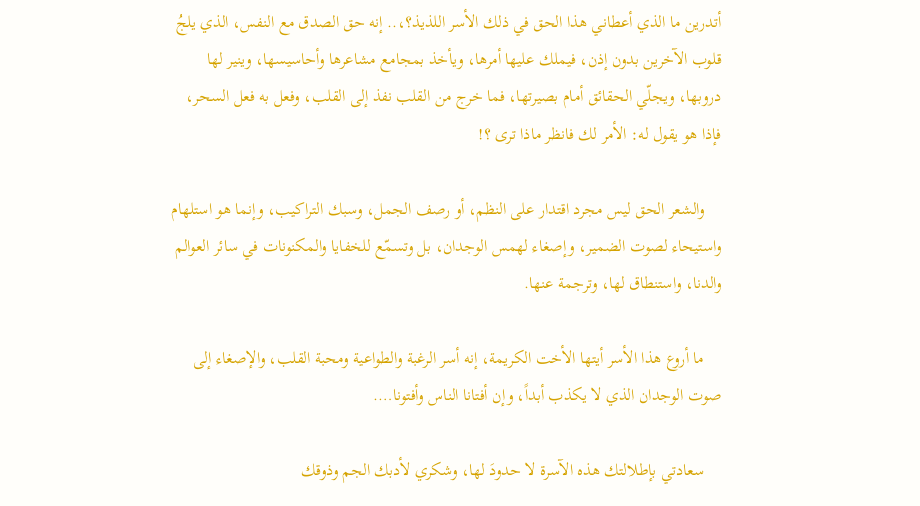أتدرين ما الذي أعطاني هذا الحق في ذلك الأسر اللذيذ؟،.. إنه حق الصدق مع النفس، الذي يلجُ قلوب الآخرين بدون إذن، فيملك عليها أمرها، ويأخذ بمجامع مشاعرها وأحاسيسها، وينير لها دروبها، ويجلّي الحقائق أمام بصيرتها، فما خرج من القلب نفذ إلى القلب، وفعل به فعل السحر، فإذا هو يقول له: الأمر لك فانظر ماذا ترى ؟!

    والشعر الحق ليس مجرد اقتدار على النظم، أو رصف الجمل، وسبك التراكيب، وإنما هو استلهام واستيحاء لصوت الضمير، وإصغاء لهمس الوجدان، بل وتسمّع للخفايا والمكنونات في سائر العوالم والدنا، واستنطاق لها، وترجمة عنها.

    ما أروع هذا الأسر أيتها الأخت الكريمة، إنه أسر الرغبة والطواعية ومحبة القلب، والإصغاء إلى صوت الوجدان الذي لا يكذب أبداً، وإن أفتانا الناس وأفتونا….

    سعادتي بإطلالتك هذه الآسرة لا حدودَ لها، وشكري لأدبك الجم وذوقك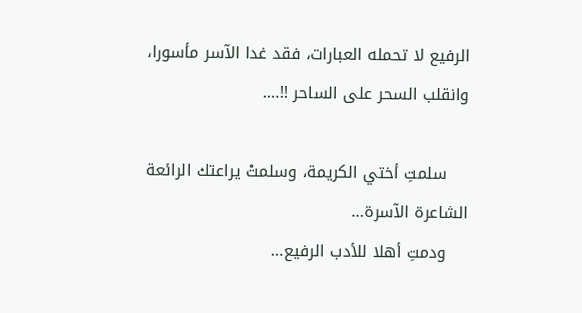الرفيع لا تحمله العبارات، فقد غدا الآسر مأسورا، وانقلب السحر على الساحر !!….

    سلمتِ أختي الكريمة، وسلمتْ يراعتك الرائعة الشاعرة الآسرة…
    ودمتِ أهلا للأدب الرفيع…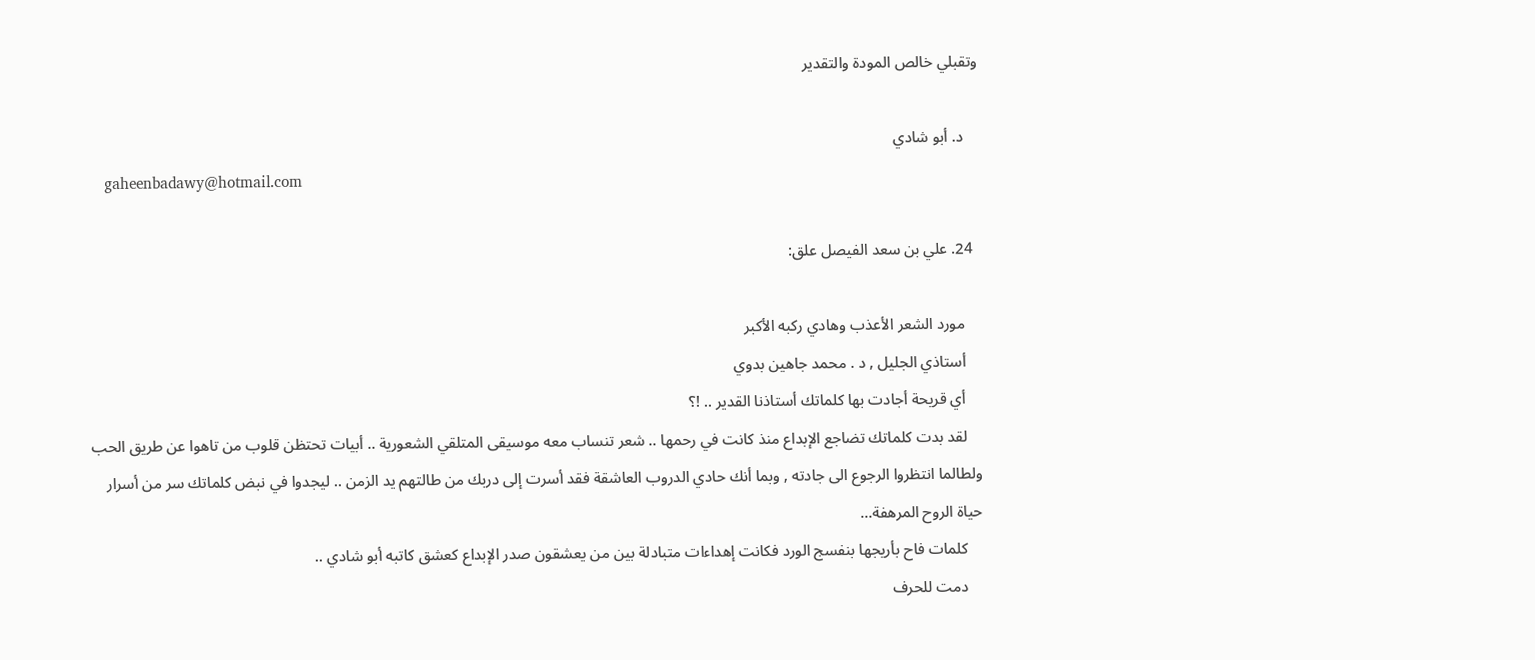وتقبلي خالص المودة والتقدير

    د. أبو شادي
    gaheenbadawy@hotmail.com

  24. علي بن سعد الفيصل علق:

    مورد الشعر الأعذب وهادي ركبه الأكبر
    أستاذي الجليل , د . محمد جاهين بدوي
    أي قريحة أجادت بها كلماتك أستاذنا القدير .. !؟
    لقد بدت كلماتك تضاجع الإبداع منذ كانت في رحمها .. شعر تنساب معه موسيقى المتلقي الشعورية .. أبيات تحتظن قلوب من تاهوا عن طريق الحب ولطالما انتظروا الرجوع الى جادته , وبما أنك حادي الدروب العاشقة فقد أسرت إلى دربك من طالتهم يد الزمن .. ليجدوا في نبض كلماتك سر من أسرار حياة الروح المرهفة…
    كلمات فاح بأريجها بنفسج الورد فكانت إهداءات متبادلة بين من يعشقون صدر الإبداع كعشق كاتبه أبو شادي ..
    دمت للحرف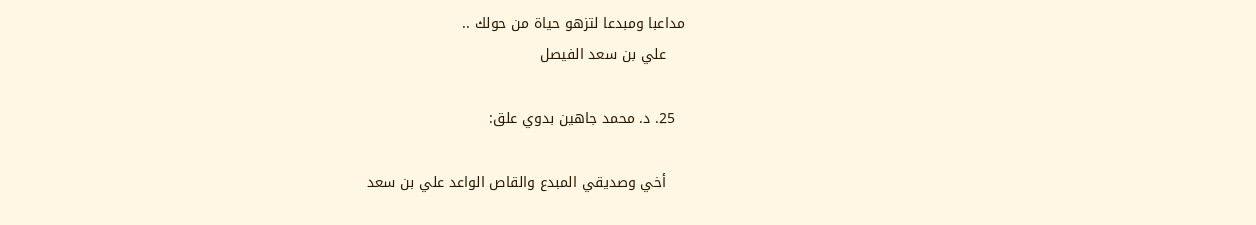مداعبا ومبدعا لتزهو حياة من حولك ..
    علي بن سعد الفيصل

  25. د. محمد جاهين بدوي علق:

    أخي وصديقي المبدع والقاص الواعد علي بن سعد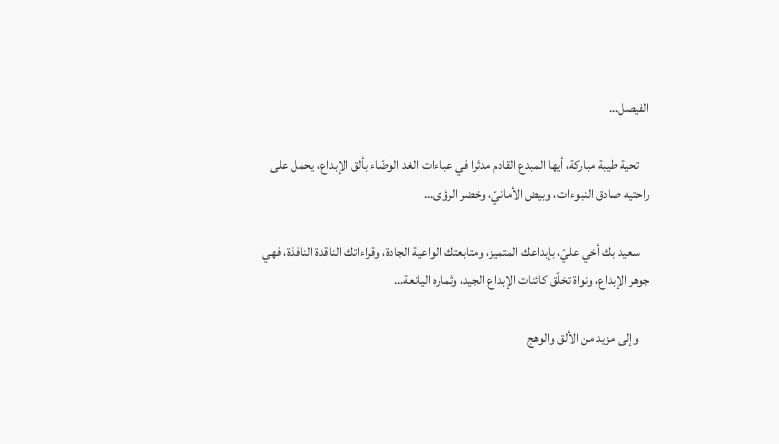الفيصل…

    تحية طيبة مباركة، أيها المبدع القادم مدثرا في عباءات الغد الوضّاء بألق الإبداع، يحمل على راحتيه صادق النبوءات، وبيض الأمانيّ، وخضر الرؤى…

    سعيد بك أخي عليّ، بإبداعك المتميز، ومتابعتك الواعية الجادة، وقراءاتك الناقدة النافذة، فهي جوهر الإبداع، ونواة تخلّق كائنات الإبداع الجيد، وثماره اليانعة…

    وإلى مزيد من الألق والوهج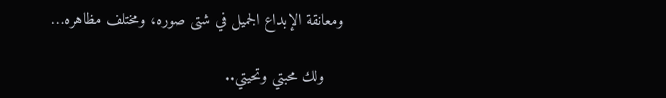ومعانقة الإبداع الجميل في شتى صوره، ومختلف مظاهره…

    ولك محبتي وتحيتي..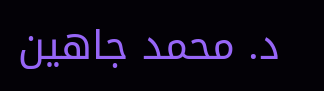د. محمد جاهين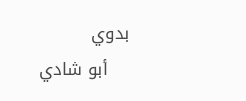بدوي
    أبو شادي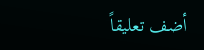أضف تعليقاً